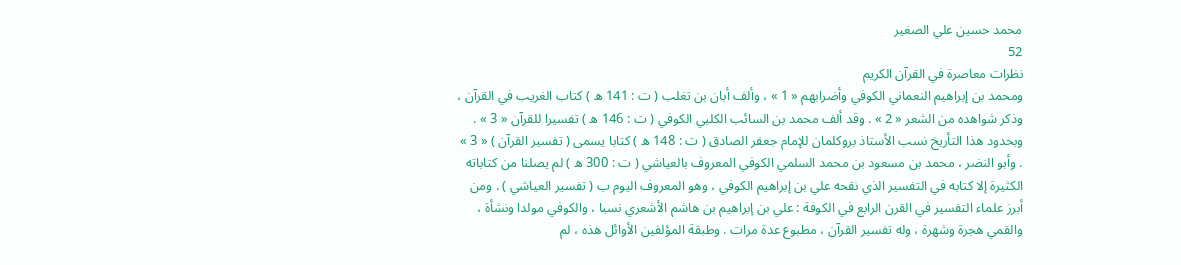محمد حسين علي الصغير
52
نظرات معاصرة في القرآن الكريم
ومحمد بن إبراهيم النعماني الكوفي وأضرابهم « 1 » ، وألف أبان بن تغلب ( ت : 141 ه ) كتاب الغريب في القرآن ، وذكر شواهده من الشعر « 2 » . وقد ألف محمد بن السائب الكلبي الكوفي ( ت : 146 ه ) تفسيرا للقرآن « 3 » . وبحدود هذا التأريخ نسب الأستاذ بروكلمان للإمام جعفر الصادق ( ت : 148 ه ) كتابا يسمى ( تفسير القرآن ) « 3 » . وأبو النضر ، محمد بن مسعود بن محمد السلمي الكوفي المعروف بالعياشي ( ت : 300 ه ) لم يصلنا من كتاباته الكثيرة إلا كتابه في التفسير الذي نقحه علي بن إبراهيم الكوفي ، وهو المعروف اليوم ب ( تفسير العياشي ) . ومن أبرز علماء التفسير في القرن الرابع في الكوفة : علي بن إبراهيم بن هاشم الأشعري نسبا ، والكوفي مولدا ونشأة ، والقمي هجرة وشهرة ، وله تفسير القرآن ، مطبوع عدة مرات . وطبقة المؤلفين الأوائل هذه ، لم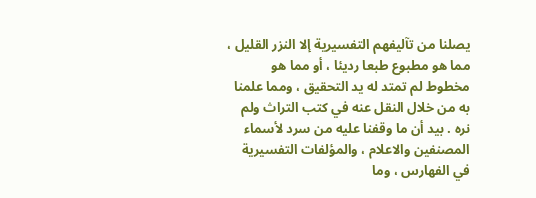يصلنا من تآليفهم التفسيرية إلا النزر القليل ، مما هو مطبوع طبعا رديئا ، أو مما هو مخطوط لم تمتد له يد التحقيق ، ومما علمنا به من خلال النقل عنه في كتب التراث ولم نره . بيد أن ما وقفنا عليه من سرد لأسماء المصنفين والاعلام ، والمؤلفات التفسيرية في الفهارس ، وما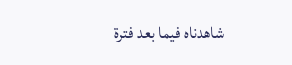شاهدناه فيما بعد فترة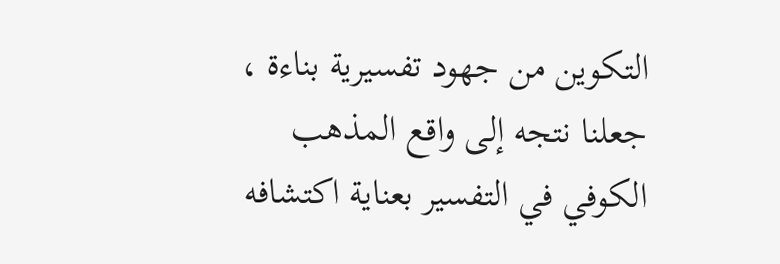التكوين من جهود تفسيرية بناءة ، جعلنا نتجه إلى واقع المذهب الكوفي في التفسير بعناية اكتشافه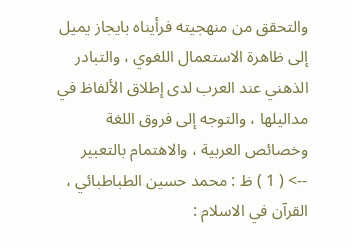والتحقق من منهجيته فرأيناه بايجاز يميل إلى ظاهرة الاستعمال اللغوي ، والتبادر الذهني عند العرب لدى إطلاق الألفاظ في مداليلها ، والتوجه إلى فروق اللغة وخصائص العربية ، والاهتمام بالتعبير
--> ( 1 ) ظ : محمد حسين الطباطبائي ، القرآن في الاسلام :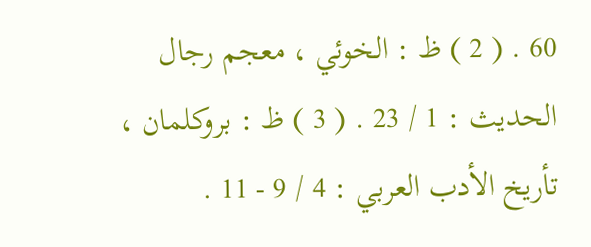60 . ( 2 ) ظ : الخوئي ، معجم رجال الحديث : 1 / 23 . ( 3 ) ظ : بروكلمان ، تأريخ الأدب العربي : 4 / 9 - 11 .